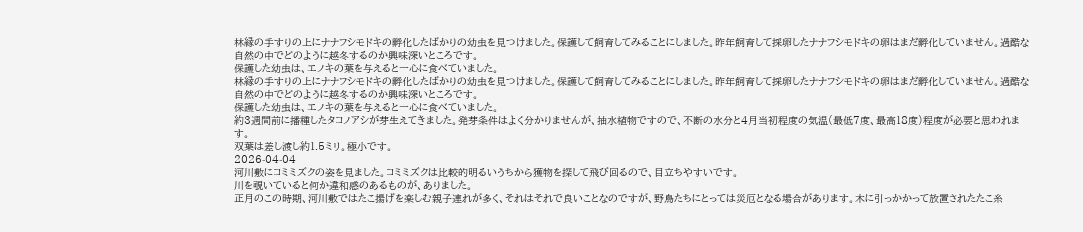林縁の手すりの上にナナフシモドキの孵化したばかりの幼虫を見つけました。保護して飼育してみることにしました。昨年飼育して採卵したナナフシモドキの卵はまだ孵化していません。過酷な自然の中でどのように越冬するのか興味深いところです。
保護した幼虫は、エノキの葉を与えると一心に食べていました。
林縁の手すりの上にナナフシモドキの孵化したばかりの幼虫を見つけました。保護して飼育してみることにしました。昨年飼育して採卵したナナフシモドキの卵はまだ孵化していません。過酷な自然の中でどのように越冬するのか興味深いところです。
保護した幼虫は、エノキの葉を与えると一心に食べていました。
約3週間前に播種したタコノアシが芽生えてきました。発芽条件はよく分かりませんが、抽水植物ですので、不断の水分と4月当初程度の気温(最低7度、最高18度)程度が必要と思われます。
双葉は差し渡し約1.5ミリ。極小です。
2026-04-04
河川敷にコミミズクの姿を見ました。コミミズクは比較的明るいうちから獲物を探して飛び回るので、目立ちやすいです。
川を覗いていると何か違和感のあるものが、ありました。
正月のこの時期、河川敷ではたこ揚げを楽しむ親子連れが多く、それはそれで良いことなのですが、野鳥たちにとっては災厄となる場合があります。木に引っかかって放置されたたこ糸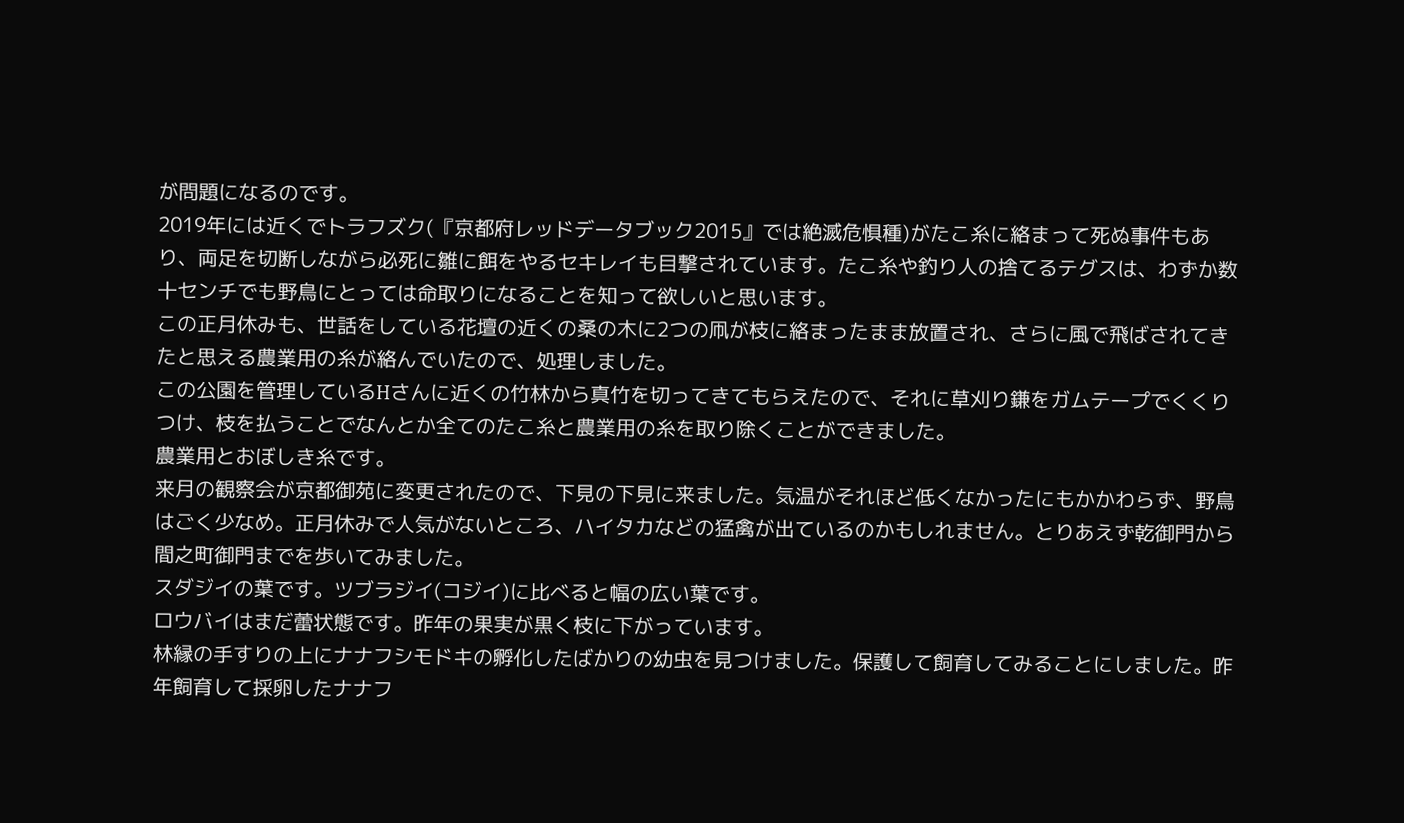が問題になるのです。
2019年には近くでトラフズク(『京都府レッドデータブック2015』では絶滅危惧種)がたこ糸に絡まって死ぬ事件もあり、両足を切断しながら必死に雛に餌をやるセキレイも目撃されています。たこ糸や釣り人の捨てるテグスは、わずか数十センチでも野鳥にとっては命取りになることを知って欲しいと思います。
この正月休みも、世話をしている花壇の近くの桑の木に2つの凧が枝に絡まったまま放置され、さらに風で飛ばされてきたと思える農業用の糸が絡んでいたので、処理しました。
この公園を管理しているHさんに近くの竹林から真竹を切ってきてもらえたので、それに草刈り鎌をガムテープでくくりつけ、枝を払うことでなんとか全てのたこ糸と農業用の糸を取り除くことができました。
農業用とおぼしき糸です。
来月の観察会が京都御苑に変更されたので、下見の下見に来ました。気温がそれほど低くなかったにもかかわらず、野鳥はごく少なめ。正月休みで人気がないところ、ハイタカなどの猛禽が出ているのかもしれません。とりあえず乾御門から間之町御門までを歩いてみました。
スダジイの葉です。ツブラジイ(コジイ)に比べると幅の広い葉です。
ロウバイはまだ蕾状態です。昨年の果実が黒く枝に下がっています。
林縁の手すりの上にナナフシモドキの孵化したばかりの幼虫を見つけました。保護して飼育してみることにしました。昨年飼育して採卵したナナフ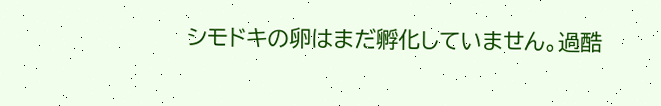シモドキの卵はまだ孵化していません。過酷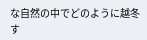な自然の中でどのように越冬す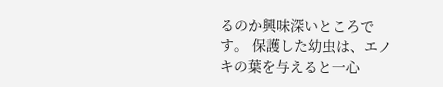るのか興味深いところです。 保護した幼虫は、エノキの葉を与えると一心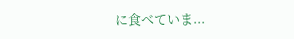に食べていま...